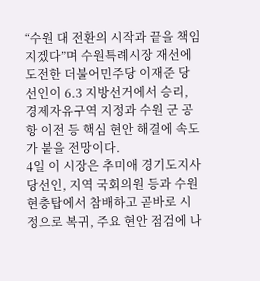“수원 대 전환의 시작과 끝을 책임지겠다”며 수원특례시장 재선에 도전한 더불어민주당 이재준 당선인이 6.3 지방선거에서 승리, 경제자유구역 지정과 수원 군 공항 이전 등 핵심 현안 해결에 속도가 붙을 전망이다.
4일 이 시장은 추미애 경기도지사 당선인, 지역 국회의원 등과 수원 현충탑에서 참배하고 곧바로 시정으로 복귀, 주요 현안 점검에 나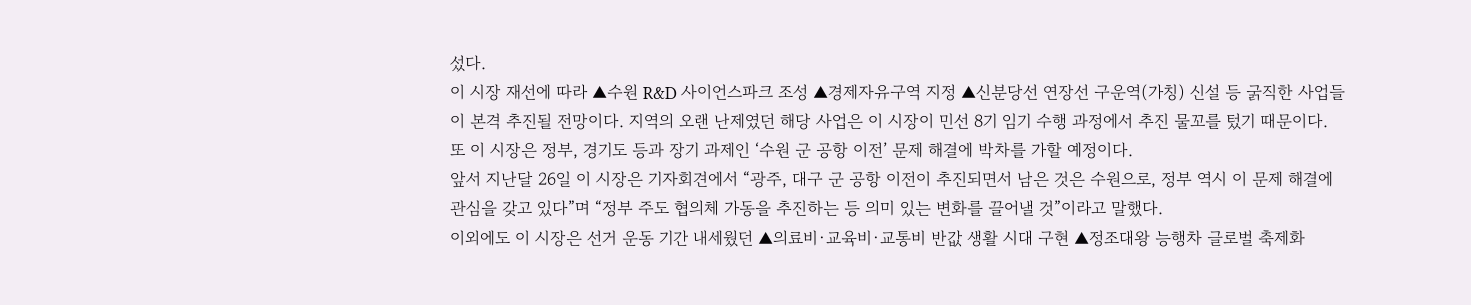섰다.
이 시장 재선에 따라 ▲수원 R&D 사이언스파크 조성 ▲경제자유구역 지정 ▲신분당선 연장선 구운역(가칭) 신설 등 굵직한 사업들이 본격 추진될 전망이다. 지역의 오랜 난제였던 해당 사업은 이 시장이 민선 8기 임기 수행 과정에서 추진 물꼬를 텄기 때문이다.
또 이 시장은 정부, 경기도 등과 장기 과제인 ‘수원 군 공항 이전’ 문제 해결에 박차를 가할 예정이다.
앞서 지난달 26일 이 시장은 기자회견에서 “광주, 대구 군 공항 이전이 추진되면서 남은 것은 수원으로, 정부 역시 이 문제 해결에 관심을 갖고 있다”며 “정부 주도 협의체 가동을 추진하는 등 의미 있는 변화를 끌어낼 것”이라고 말했다.
이외에도 이 시장은 선거 운동 기간 내세웠던 ▲의료비·교육비·교통비 반값 생활 시대 구현 ▲정조대왕 능행차 글로벌 축제화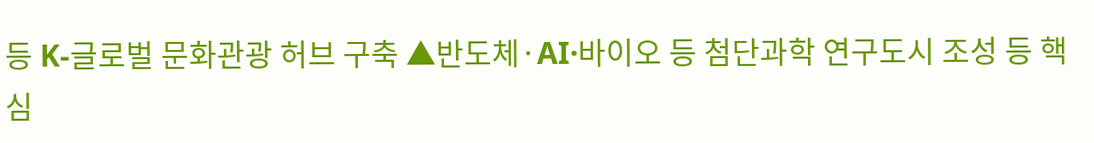등 K-글로벌 문화관광 허브 구축 ▲반도체·AI·바이오 등 첨단과학 연구도시 조성 등 핵심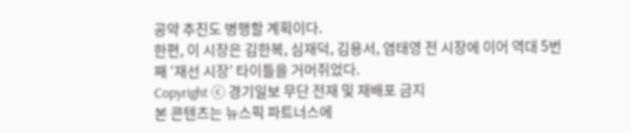공약 추진도 병행할 계획이다.
한편, 이 시장은 김한복, 심재덕, 김용서, 염태영 전 시장에 이어 역대 5번째 ‘재선 시장’ 타이틀을 거머쥐었다.
Copyright ⓒ 경기일보 무단 전재 및 재배포 금지
본 콘텐츠는 뉴스픽 파트너스에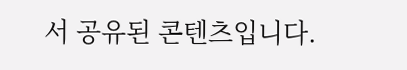서 공유된 콘텐츠입니다.